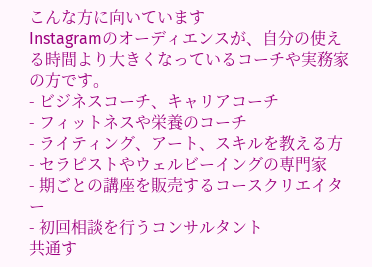こんな方に向いています
Instagramのオーディエンスが、自分の使える時間より大きくなっているコーチや実務家の方です。
- ビジネスコーチ、キャリアコーチ
- フィットネスや栄養のコーチ
- ライティング、アート、スキルを教える方
- セラピストやウェルビーイングの専門家
- 期ごとの講座を販売するコースクリエイター
- 初回相談を行うコンサルタント
共通す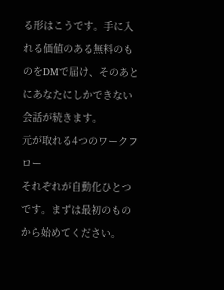る形はこうです。手に入れる価値のある無料のものをDMで届け、そのあとにあなたにしかできない会話が続きます。
元が取れる4つのワークフロー
それぞれが自動化ひとつです。まずは最初のものから始めてください。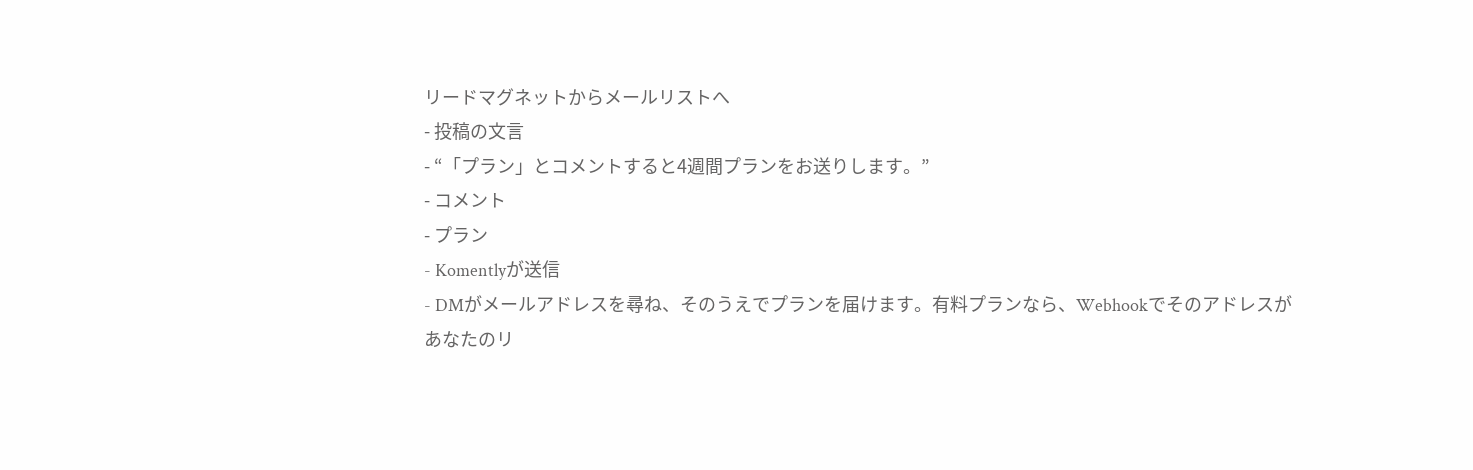リードマグネットからメールリストへ
- 投稿の文言
- “「プラン」とコメントすると4週間プランをお送りします。”
- コメント
- プラン
- Komentlyが送信
- DMがメールアドレスを尋ね、そのうえでプランを届けます。有料プランなら、Webhookでそのアドレスがあなたのリ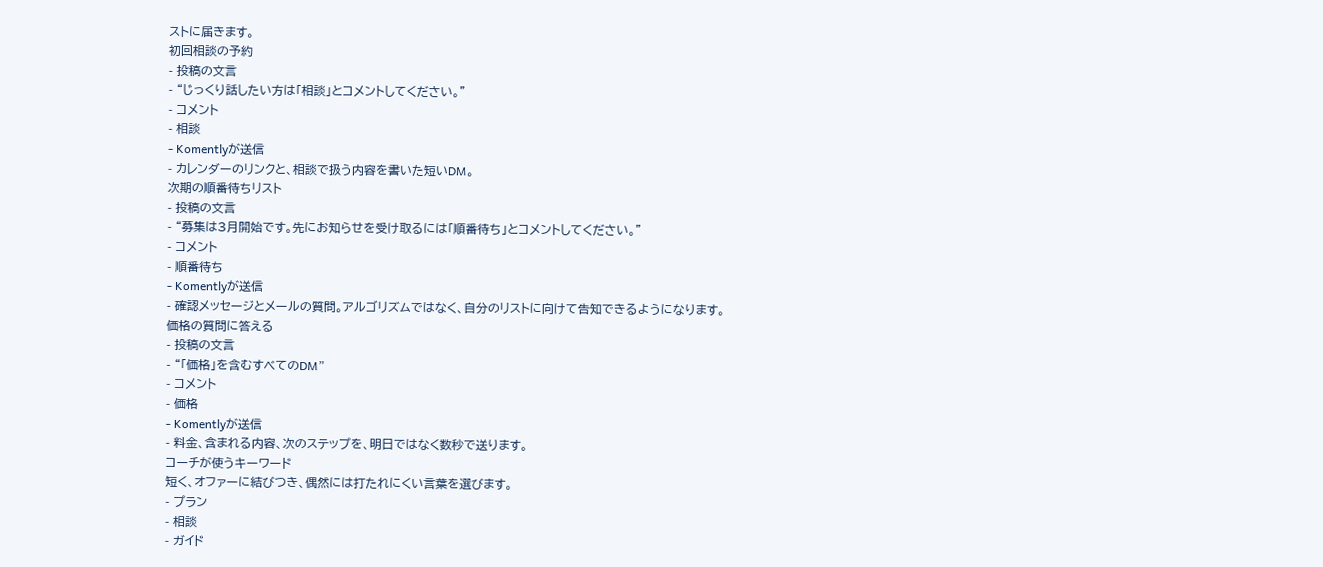ストに届きます。
初回相談の予約
- 投稿の文言
- “じっくり話したい方は「相談」とコメントしてください。”
- コメント
- 相談
- Komentlyが送信
- カレンダーのリンクと、相談で扱う内容を書いた短いDM。
次期の順番待ちリスト
- 投稿の文言
- “募集は3月開始です。先にお知らせを受け取るには「順番待ち」とコメントしてください。”
- コメント
- 順番待ち
- Komentlyが送信
- 確認メッセージとメールの質問。アルゴリズムではなく、自分のリストに向けて告知できるようになります。
価格の質問に答える
- 投稿の文言
- “「価格」を含むすべてのDM”
- コメント
- 価格
- Komentlyが送信
- 料金、含まれる内容、次のステップを、明日ではなく数秒で送ります。
コーチが使うキーワード
短く、オファーに結びつき、偶然には打たれにくい言葉を選びます。
- プラン
- 相談
- ガイド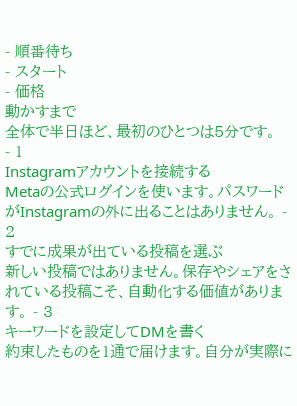- 順番待ち
- スタート
- 価格
動かすまで
全体で半日ほど、最初のひとつは5分です。
- 1
Instagramアカウントを接続する
Metaの公式ログインを使います。パスワードがInstagramの外に出ることはありません。 - 2
すでに成果が出ている投稿を選ぶ
新しい投稿ではありません。保存やシェアをされている投稿こそ、自動化する価値があります。 - 3
キーワードを設定してDMを書く
約束したものを1通で届けます。自分が実際に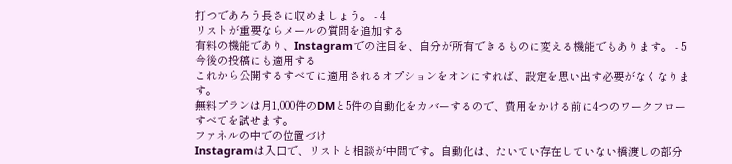打つであろう長さに収めましょう。 - 4
リストが重要ならメールの質問を追加する
有料の機能であり、Instagramでの注目を、自分が所有できるものに変える機能でもあります。 - 5
今後の投稿にも適用する
これから公開するすべてに適用されるオプションをオンにすれば、設定を思い出す必要がなくなります。
無料プランは月1,000件のDMと5件の自動化をカバーするので、費用をかける前に4つのワークフローすべてを試せます。
ファネルの中での位置づけ
Instagramは入口で、リストと相談が中間です。自動化は、たいてい存在していない橋渡しの部分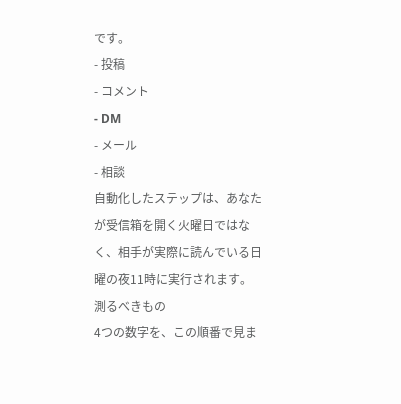です。
- 投稿
- コメント
- DM
- メール
- 相談
自動化したステップは、あなたが受信箱を開く火曜日ではなく、相手が実際に読んでいる日曜の夜11時に実行されます。
測るべきもの
4つの数字を、この順番で見ま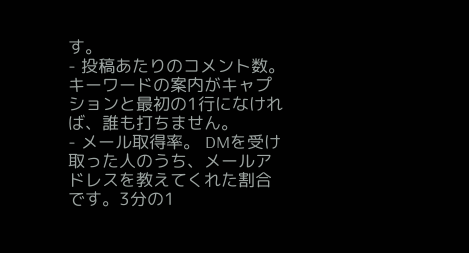す。
- 投稿あたりのコメント数。 キーワードの案内がキャプションと最初の1行になければ、誰も打ちません。
- メール取得率。 DMを受け取った人のうち、メールアドレスを教えてくれた割合です。3分の1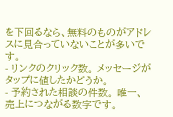を下回るなら、無料のものがアドレスに見合っていないことが多いです。
- リンクのクリック数。 メッセージがタップに値したかどうか。
- 予約された相談の件数。 唯一、売上につながる数字です。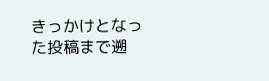きっかけとなった投稿まで遡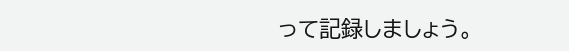って記録しましょう。